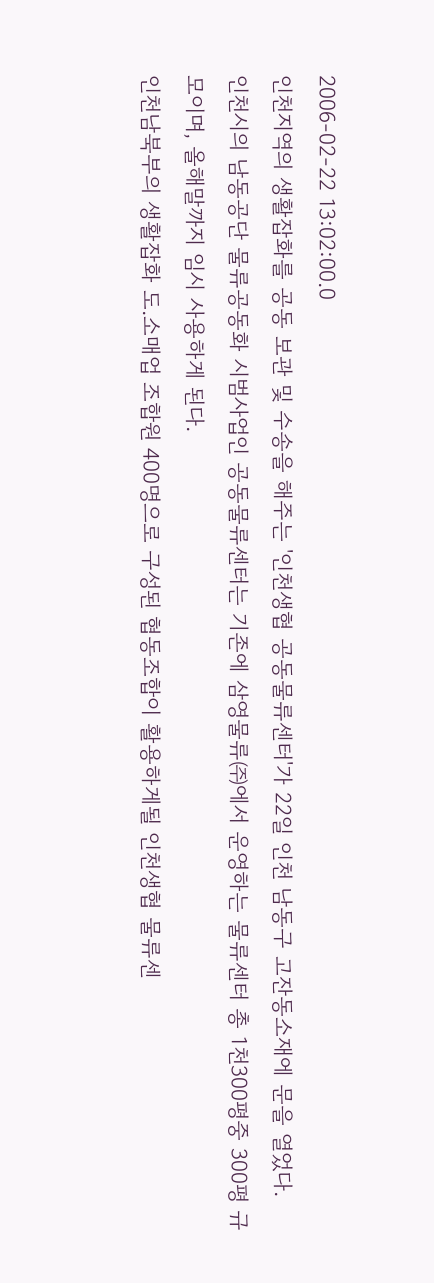2006-02-22 13:02:00.0
인천지역의 생활잡화를 공동 보관 및 수송을 해주는 '인천생협 공동물류센터'가 22일 인천 남동구 고잔동소재에 문을 열었다.
인천시의 남동공단 물류공동화 시범사업인 공동물류센터는 기존에 삼영물류㈜에서 운영하는 물류센터 총 1천300평중 300평 규모이며, 올해말까지 임시 사용하게 된다.
인천남북부의 생활잡화 도.소매업 조합원 400명으로 구성된 협동조합이 활용하게될 인천생협 물류센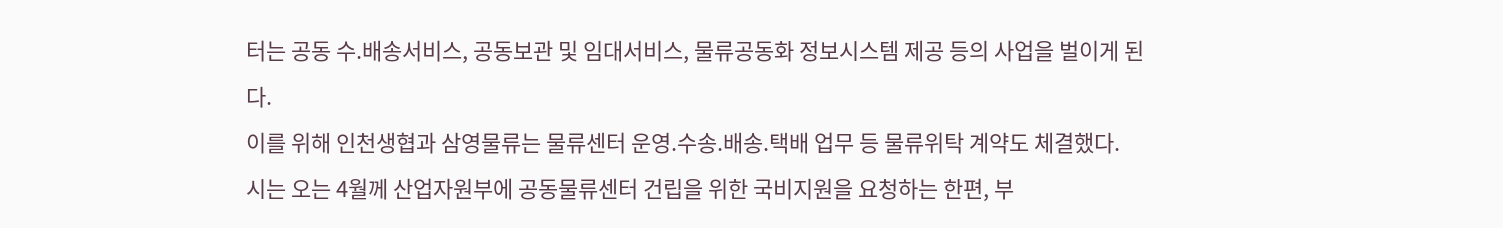터는 공동 수.배송서비스, 공동보관 및 임대서비스, 물류공동화 정보시스템 제공 등의 사업을 벌이게 된다.
이를 위해 인천생협과 삼영물류는 물류센터 운영.수송.배송.택배 업무 등 물류위탁 계약도 체결했다.
시는 오는 4월께 산업자원부에 공동물류센터 건립을 위한 국비지원을 요청하는 한편, 부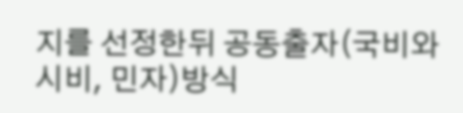지를 선정한뒤 공동출자(국비와 시비, 민자)방식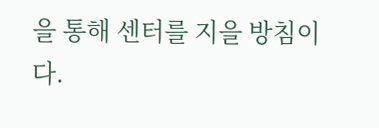을 통해 센터를 지을 방침이다.